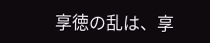享徳の乱は、享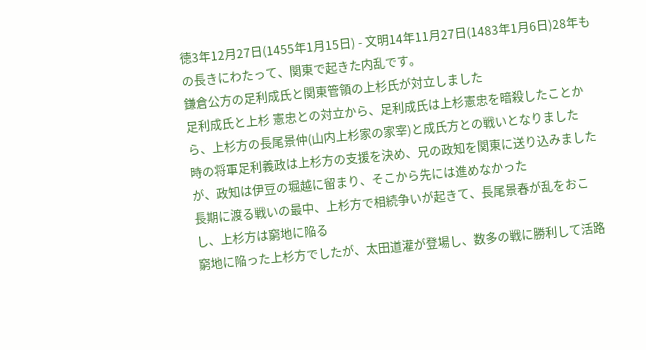徳3年12月27日(1455年1月15日) - 文明14年11月27日(1483年1月6日)28年もの長きにわたって、関東で起きた内乱です。
鎌倉公方の足利成氏と関東管領の上杉氏が対立しました
足利成氏と上杉 憲忠との対立から、足利成氏は上杉憲忠を暗殺したことから、上杉方の長尾景仲(山内上杉家の家宰)と成氏方との戦いとなりました
時の将軍足利義政は上杉方の支援を決め、兄の政知を関東に送り込みましたが、政知は伊豆の堀越に留まり、そこから先には進めなかった
長期に渡る戦いの最中、上杉方で相続争いが起きて、長尾景春が乱をおこし、上杉方は窮地に陥る
窮地に陥った上杉方でしたが、太田道灌が登場し、数多の戦に勝利して活路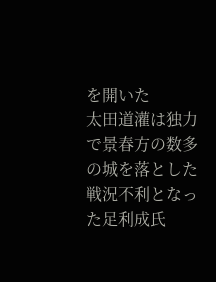を開いた
太田道灌は独力で景春方の数多の城を落とした
戦況不利となった足利成氏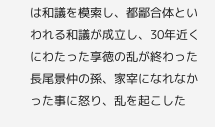は和議を模索し、都鄙合体といわれる和議が成立し、30年近くにわたった享徳の乱が終わった
長尾景仲の孫、家宰になれなかった事に怒り、乱を起こした